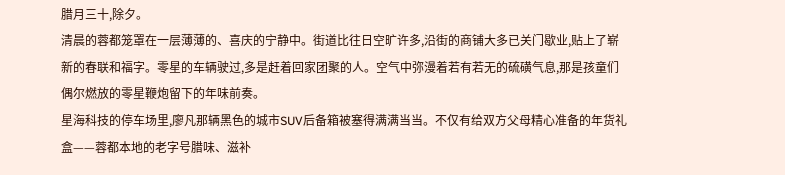腊月三十,除夕。
清晨的蓉都笼罩在一层薄薄的、喜庆的宁静中。街道比往日空旷许多,沿街的商铺大多已关门歇业,贴上了崭新的春联和福字。零星的车辆驶过,多是赶着回家团聚的人。空气中弥漫着若有若无的硫磺气息,那是孩童们偶尔燃放的零星鞭炮留下的年味前奏。
星海科技的停车场里,廖凡那辆黑色的城市SUV后备箱被塞得满满当当。不仅有给双方父母精心准备的年货礼盒——蓉都本地的老字号腊味、滋补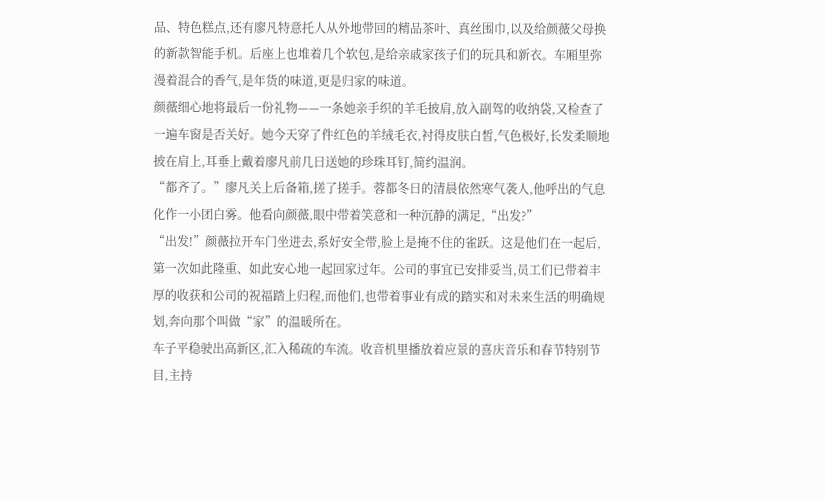品、特色糕点,还有廖凡特意托人从外地带回的精品茶叶、真丝围巾,以及给颜薇父母换的新款智能手机。后座上也堆着几个软包,是给亲戚家孩子们的玩具和新衣。车厢里弥漫着混合的香气,是年货的味道,更是归家的味道。
颜薇细心地将最后一份礼物——一条她亲手织的羊毛披肩,放入副驾的收纳袋,又检查了一遍车窗是否关好。她今天穿了件红色的羊绒毛衣,衬得皮肤白皙,气色极好,长发柔顺地披在肩上,耳垂上戴着廖凡前几日送她的珍珠耳钉,简约温润。
“都齐了。”廖凡关上后备箱,搓了搓手。蓉都冬日的清晨依然寒气袭人,他呼出的气息化作一小团白雾。他看向颜薇,眼中带着笑意和一种沉静的满足,“出发?”
“出发!”颜薇拉开车门坐进去,系好安全带,脸上是掩不住的雀跃。这是他们在一起后,第一次如此隆重、如此安心地一起回家过年。公司的事宜已安排妥当,员工们已带着丰厚的收获和公司的祝福踏上归程,而他们,也带着事业有成的踏实和对未来生活的明确规划,奔向那个叫做“家”的温暖所在。
车子平稳驶出高新区,汇入稀疏的车流。收音机里播放着应景的喜庆音乐和春节特别节目,主持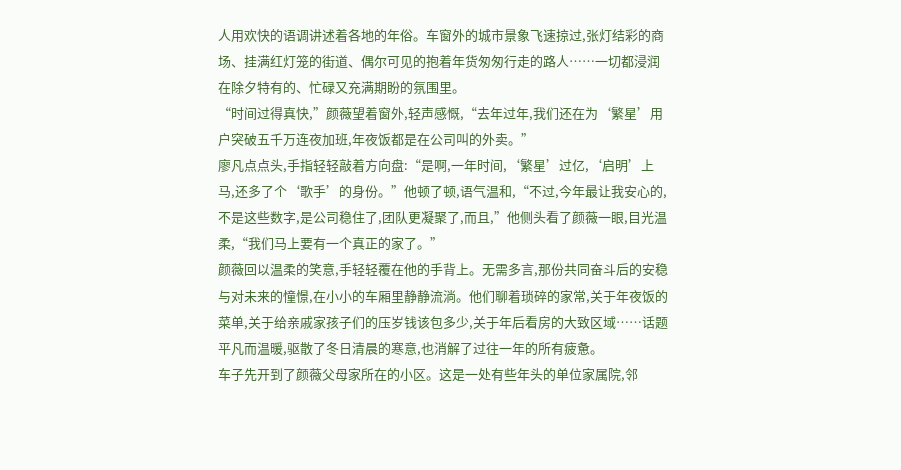人用欢快的语调讲述着各地的年俗。车窗外的城市景象飞速掠过,张灯结彩的商场、挂满红灯笼的街道、偶尔可见的抱着年货匆匆行走的路人……一切都浸润在除夕特有的、忙碌又充满期盼的氛围里。
“时间过得真快,”颜薇望着窗外,轻声感慨,“去年过年,我们还在为‘繁星’用户突破五千万连夜加班,年夜饭都是在公司叫的外卖。”
廖凡点点头,手指轻轻敲着方向盘:“是啊,一年时间,‘繁星’过亿,‘启明’上马,还多了个‘歌手’的身份。”他顿了顿,语气温和,“不过,今年最让我安心的,不是这些数字,是公司稳住了,团队更凝聚了,而且,”他侧头看了颜薇一眼,目光温柔,“我们马上要有一个真正的家了。”
颜薇回以温柔的笑意,手轻轻覆在他的手背上。无需多言,那份共同奋斗后的安稳与对未来的憧憬,在小小的车厢里静静流淌。他们聊着琐碎的家常,关于年夜饭的菜单,关于给亲戚家孩子们的压岁钱该包多少,关于年后看房的大致区域……话题平凡而温暖,驱散了冬日清晨的寒意,也消解了过往一年的所有疲惫。
车子先开到了颜薇父母家所在的小区。这是一处有些年头的单位家属院,邻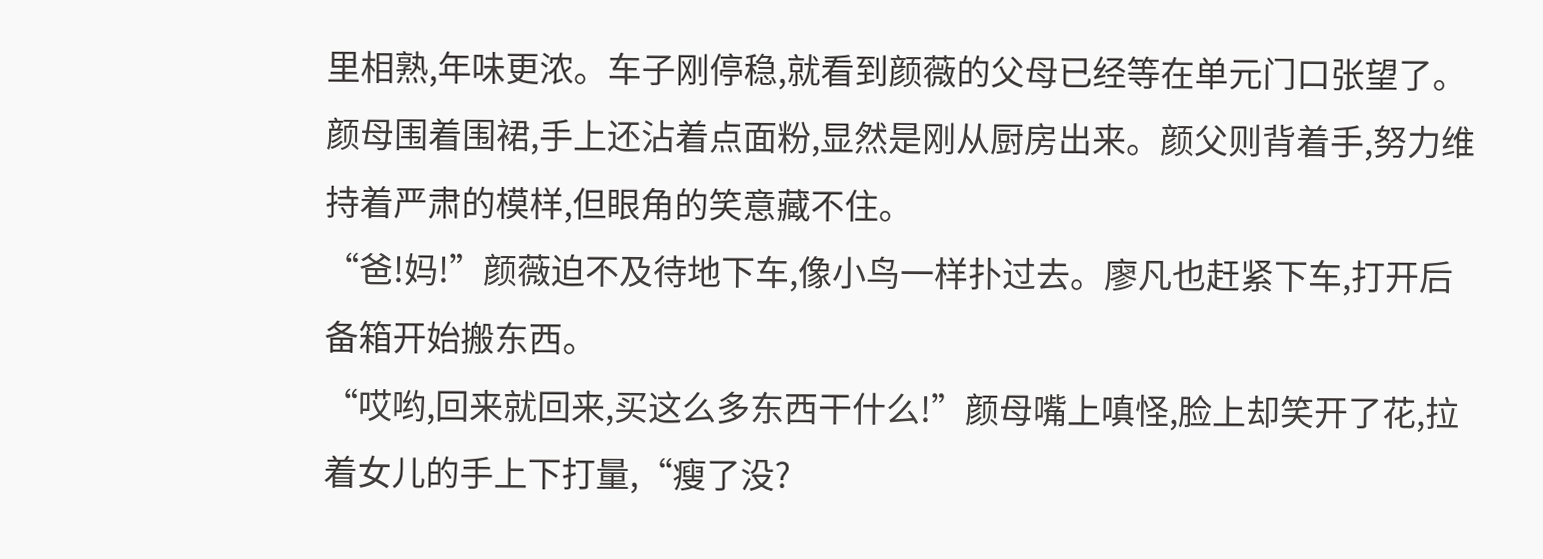里相熟,年味更浓。车子刚停稳,就看到颜薇的父母已经等在单元门口张望了。颜母围着围裙,手上还沾着点面粉,显然是刚从厨房出来。颜父则背着手,努力维持着严肃的模样,但眼角的笑意藏不住。
“爸!妈!”颜薇迫不及待地下车,像小鸟一样扑过去。廖凡也赶紧下车,打开后备箱开始搬东西。
“哎哟,回来就回来,买这么多东西干什么!”颜母嘴上嗔怪,脸上却笑开了花,拉着女儿的手上下打量,“瘦了没?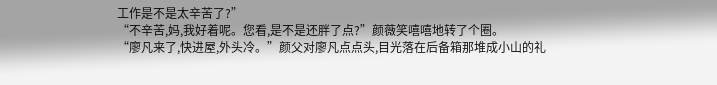工作是不是太辛苦了?”
“不辛苦,妈,我好着呢。您看,是不是还胖了点?”颜薇笑嘻嘻地转了个圈。
“廖凡来了,快进屋,外头冷。”颜父对廖凡点点头,目光落在后备箱那堆成小山的礼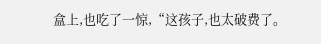盒上,也吃了一惊,“这孩子,也太破费了。